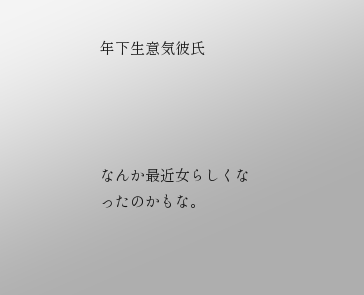年下生意気彼氏




なんか最近女らしくなったのかもな。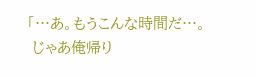「…あ。もうこんな時間だ…。
 じゃあ俺帰り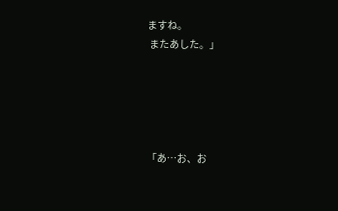ますね。
 またあした。」





「あ…お、お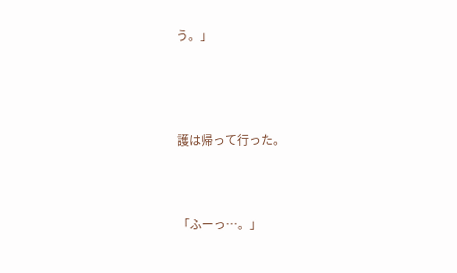う。」




護は帰って行った。



「ふーっ…。」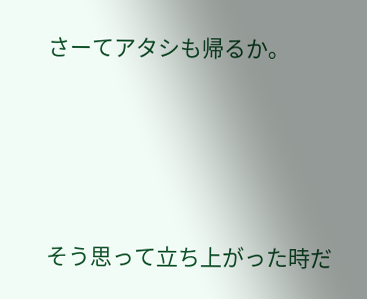さーてアタシも帰るか。




そう思って立ち上がった時だ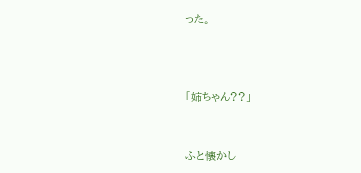った。



「姉ちゃん??」


ふと懐かし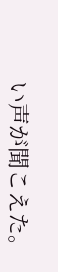い声が聞こえた。